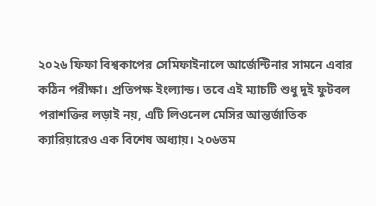২০২৬ ফিফা বিশ্বকাপের সেমিফাইনালে আর্জেন্টিনার সামনে এবার কঠিন পরীক্ষা। প্রতিপক্ষ ইংল্যান্ড। তবে এই ম্যাচটি শুধু দুই ফুটবল পরাশক্তির লড়াই নয়, এটি লিওনেল মেসির আন্তর্জাতিক ক্যারিয়ারেও এক বিশেষ অধ্যায়। ২০৬তম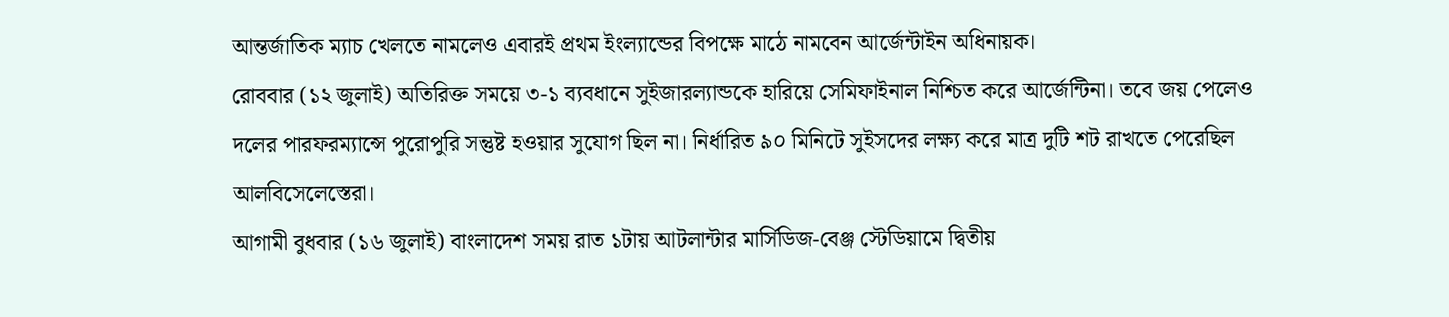আন্তর্জাতিক ম্যাচ খেলতে নামলেও এবারই প্রথম ইংল্যান্ডের বিপক্ষে মাঠে নামবেন আর্জেন্টাইন অধিনায়ক।
রোববার (১২ জুলাই) অতিরিক্ত সময়ে ৩-১ ব্যবধানে সুইজারল্যান্ডকে হারিয়ে সেমিফাইনাল নিশ্চিত করে আর্জেন্টিনা। তবে জয় পেলেও দলের পারফরম্যান্সে পুরোপুরি সন্তুষ্ট হওয়ার সুযোগ ছিল না। নির্ধারিত ৯০ মিনিটে সুইসদের লক্ষ্য করে মাত্র দুটি শট রাখতে পেরেছিল আলবিসেলেস্তেরা।
আগামী বুধবার (১৬ জুলাই) বাংলাদেশ সময় রাত ১টায় আটলান্টার মার্সিডিজ-বেঞ্জ স্টেডিয়ামে দ্বিতীয়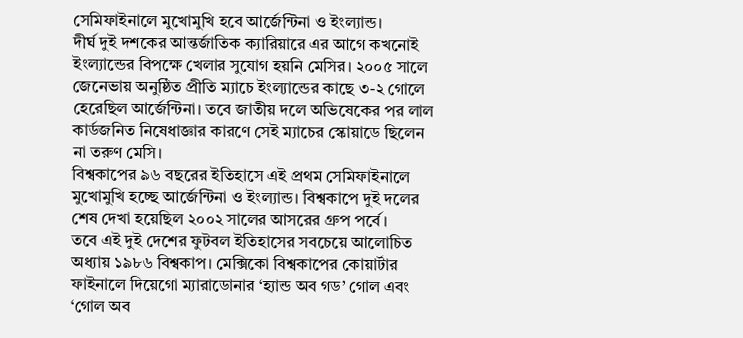সেমিফাইনালে মুখোমুখি হবে আর্জেন্টিনা ও ইংল্যান্ড।
দীর্ঘ দুই দশকের আন্তর্জাতিক ক্যারিয়ারে এর আগে কখনোই ইংল্যান্ডের বিপক্ষে খেলার সুযোগ হয়নি মেসির। ২০০৫ সালে জেনেভায় অনুষ্ঠিত প্রীতি ম্যাচে ইংল্যান্ডের কাছে ৩-২ গোলে হেরেছিল আর্জেন্টিনা। তবে জাতীয় দলে অভিষেকের পর লাল কার্ডজনিত নিষেধাজ্ঞার কারণে সেই ম্যাচের স্কোয়াডে ছিলেন না তরুণ মেসি।
বিশ্বকাপের ৯৬ বছরের ইতিহাসে এই প্রথম সেমিফাইনালে মুখোমুখি হচ্ছে আর্জেন্টিনা ও ইংল্যান্ড। বিশ্বকাপে দুই দলের শেষ দেখা হয়েছিল ২০০২ সালের আসরের গ্রুপ পর্বে।
তবে এই দুই দেশের ফুটবল ইতিহাসের সবচেয়ে আলোচিত অধ্যায় ১৯৮৬ বিশ্বকাপ। মেক্সিকো বিশ্বকাপের কোয়ার্টার ফাইনালে দিয়েগো ম্যারাডোনার ‘হ্যান্ড অব গড’ গোল এবং ‘গোল অব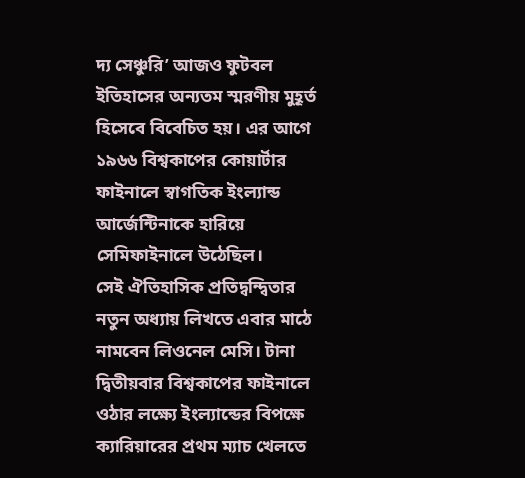দ্য সেঞ্চুরি’ আজও ফুটবল ইতিহাসের অন্যতম স্মরণীয় মুহূর্ত হিসেবে বিবেচিত হয়। এর আগে ১৯৬৬ বিশ্বকাপের কোয়ার্টার ফাইনালে স্বাগতিক ইংল্যান্ড আর্জেন্টিনাকে হারিয়ে সেমিফাইনালে উঠেছিল।
সেই ঐতিহাসিক প্রতিদ্বন্দ্বিতার নতুন অধ্যায় লিখতে এবার মাঠে নামবেন লিওনেল মেসি। টানা দ্বিতীয়বার বিশ্বকাপের ফাইনালে ওঠার লক্ষ্যে ইংল্যান্ডের বিপক্ষে ক্যারিয়ারের প্রথম ম্যাচ খেলতে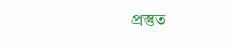প্রস্তুত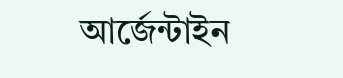আর্জেন্টাইন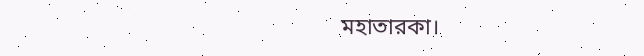মহাতারকা।